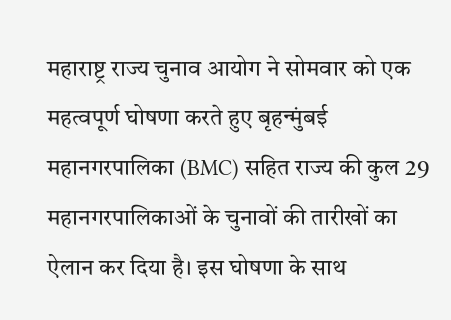महाराष्ट्र राज्य चुनाव आयोग ने सोमवार को एक महत्वपूर्ण घोषणा करते हुए बृहन्मुंबई महानगरपालिका (BMC) सहित राज्य की कुल 29 महानगरपालिकाओं के चुनावों की तारीखों का ऐलान कर दिया है। इस घोषणा के साथ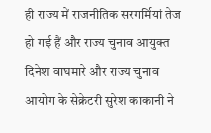ही राज्य में राजनीतिक सरगर्मियां तेज हो गई हैं और राज्य चुनाव आयुक्त दिनेश वाघमारे और राज्य चुनाव आयोग के सेक्रेटरी सुरेश काकानी ने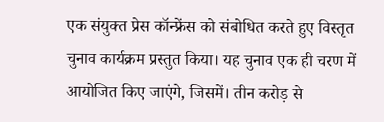एक संयुक्त प्रेस कॉन्फ्रेंस को संबोधित करते हुए विस्तृत चुनाव कार्यक्रम प्रस्तुत किया। यह चुनाव एक ही चरण में आयोजित किए जाएंगे, जिसमें। तीन करोड़ से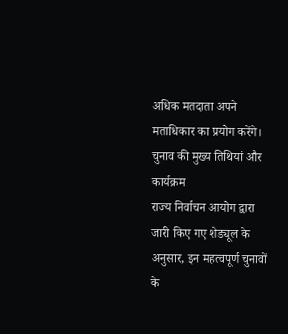अधिक मतदाता अपने मताधिकार का प्रयोग करेंगे।
चुनाव की मुख्य तिथियां और कार्यक्रम
राज्य निर्वाचन आयोग द्वारा जारी किए गए शेड्यूल के अनुसार, इन महत्वपूर्ण चुनावों के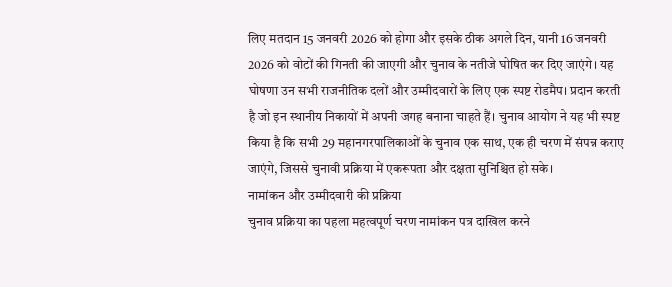लिए मतदान 15 जनवरी 2026 को होगा और इसके ठीक अगले दिन, यानी 16 जनवरी 2026 को वोटों की गिनती की जाएगी और चुनाव के नतीजे घोषित कर दिए जाएंगे। यह घोषणा उन सभी राजनीतिक दलों और उम्मीदवारों के लिए एक स्पष्ट रोडमैप। प्रदान करती है जो इन स्थानीय निकायों में अपनी जगह बनाना चाहते हैं। चुनाव आयोग ने यह भी स्पष्ट किया है कि सभी 29 महानगरपालिकाओं के चुनाव एक साथ, एक ही चरण में संपन्न कराए जाएंगे, जिससे चुनावी प्रक्रिया में एकरूपता और दक्षता सुनिश्चित हो सके।
नामांकन और उम्मीदवारी की प्रक्रिया
चुनाव प्रक्रिया का पहला महत्वपूर्ण चरण नामांकन पत्र दाखिल करने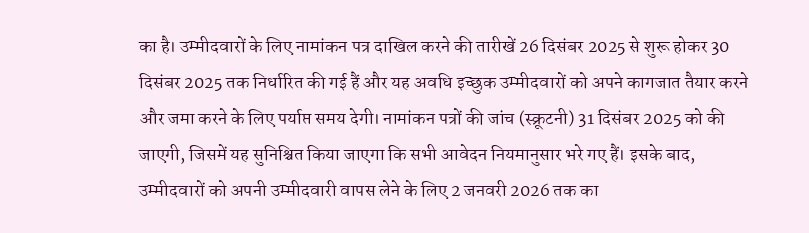का है। उम्मीदवारों के लिए नामांकन पत्र दाखिल करने की तारीखें 26 दिसंबर 2025 से शुरू होकर 30 दिसंबर 2025 तक निर्धारित की गई हैं और यह अवधि इच्छुक उम्मीदवारों को अपने कागजात तैयार करने और जमा करने के लिए पर्याप्त समय देगी। नामांकन पत्रों की जांच (स्क्रूटनी) 31 दिसंबर 2025 को की जाएगी, जिसमें यह सुनिश्चित किया जाएगा कि सभी आवेदन नियमानुसार भरे गए हैं। इसके बाद, उम्मीदवारों को अपनी उम्मीदवारी वापस लेने के लिए 2 जनवरी 2026 तक का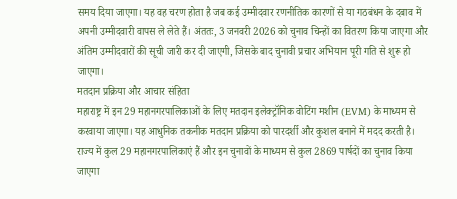समय दिया जाएगा। यह वह चरण होता है जब कई उम्मीदवार रणनीतिक कारणों से या गठबंधन के दबाव में अपनी उम्मीदवारी वापस ले लेते हैं। अंततः, 3 जनवरी 2026 को चुनाव चिन्हों का वितरण किया जाएगा और अंतिम उम्मीदवारों की सूची जारी कर दी जाएगी, जिसके बाद चुनावी प्रचार अभियान पूरी गति से शुरू हो जाएगा।
मतदान प्रक्रिया और आचार संहिता
महाराष्ट्र में इन 29 महानगरपालिकाओं के लिए मतदान इलेक्ट्रॉनिक वोटिंग मशीन (EVM) के माध्यम से करवाया जाएगा। यह आधुनिक तकनीक मतदान प्रक्रिया को पारदर्शी और कुशल बनाने में मदद करती है। राज्य में कुल 29 महानगरपालिकाएं हैं और इन चुनावों के माध्यम से कुल 2869 पार्षदों का चुनाव किया जाएगा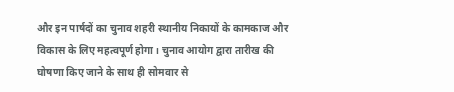और इन पार्षदों का चुनाव शहरी स्थानीय निकायों के कामकाज और विकास के लिए महत्वपूर्ण होगा। चुनाव आयोग द्वारा तारीख की घोषणा किए जाने के साथ ही सोमवार से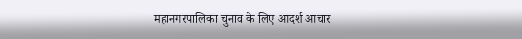महानगरपालिका चुनाव के लिए आदर्श आचार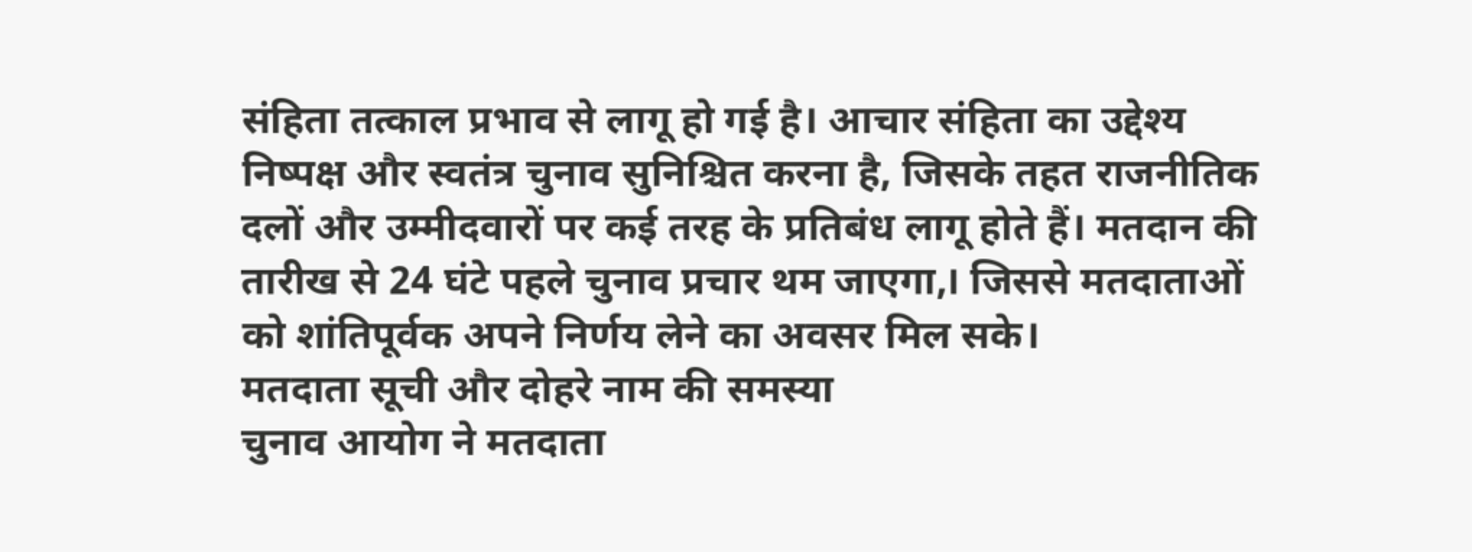संहिता तत्काल प्रभाव से लागू हो गई है। आचार संहिता का उद्देश्य निष्पक्ष और स्वतंत्र चुनाव सुनिश्चित करना है, जिसके तहत राजनीतिक दलों और उम्मीदवारों पर कई तरह के प्रतिबंध लागू होते हैं। मतदान की तारीख से 24 घंटे पहले चुनाव प्रचार थम जाएगा,। जिससे मतदाताओं को शांतिपूर्वक अपने निर्णय लेने का अवसर मिल सके।
मतदाता सूची और दोहरे नाम की समस्या
चुनाव आयोग ने मतदाता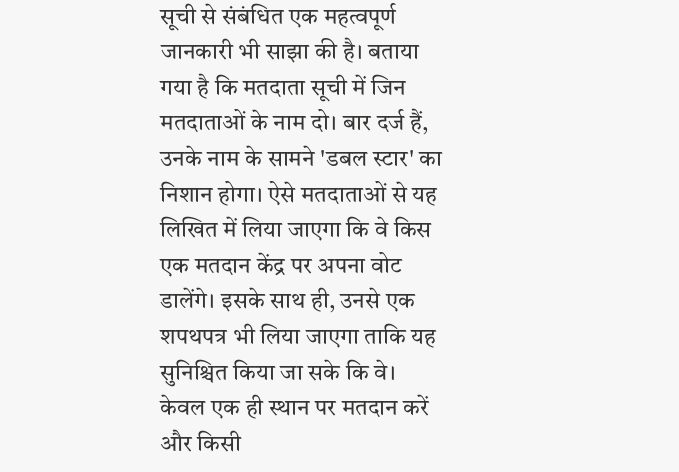सूची से संबंधित एक महत्वपूर्ण जानकारी भी साझा की है। बताया गया है कि मतदाता सूची में जिन मतदाताओं के नाम दो। बार दर्ज हैं, उनके नाम के सामने 'डबल स्टार' का निशान होगा। ऐसे मतदाताओं से यह लिखित में लिया जाएगा कि वे किस एक मतदान केंद्र पर अपना वोट डालेंगे। इसके साथ ही, उनसे एक शपथपत्र भी लिया जाएगा ताकि यह सुनिश्चित किया जा सके कि वे। केवल एक ही स्थान पर मतदान करें और किसी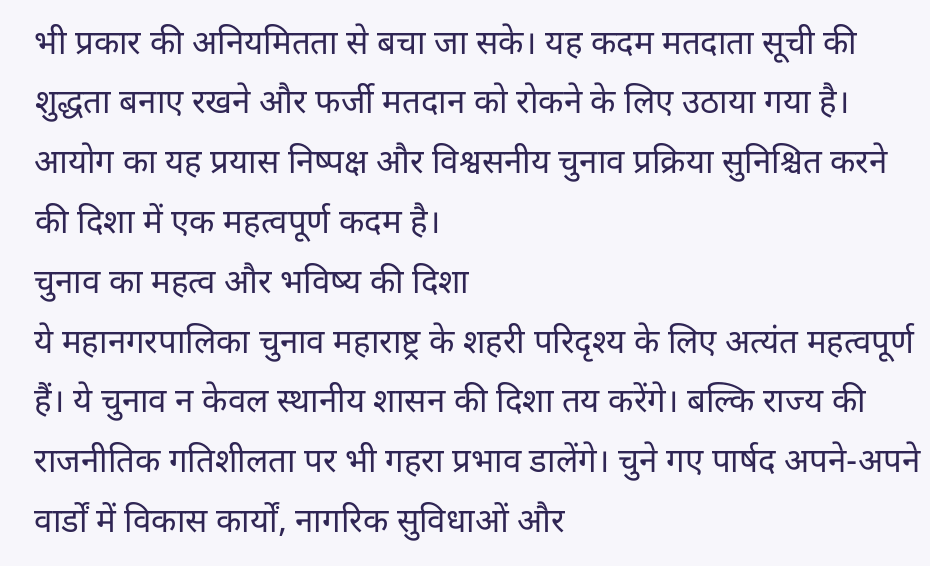भी प्रकार की अनियमितता से बचा जा सके। यह कदम मतदाता सूची की शुद्धता बनाए रखने और फर्जी मतदान को रोकने के लिए उठाया गया है। आयोग का यह प्रयास निष्पक्ष और विश्वसनीय चुनाव प्रक्रिया सुनिश्चित करने की दिशा में एक महत्वपूर्ण कदम है।
चुनाव का महत्व और भविष्य की दिशा
ये महानगरपालिका चुनाव महाराष्ट्र के शहरी परिदृश्य के लिए अत्यंत महत्वपूर्ण हैं। ये चुनाव न केवल स्थानीय शासन की दिशा तय करेंगे। बल्कि राज्य की राजनीतिक गतिशीलता पर भी गहरा प्रभाव डालेंगे। चुने गए पार्षद अपने-अपने वार्डों में विकास कार्यों, नागरिक सुविधाओं और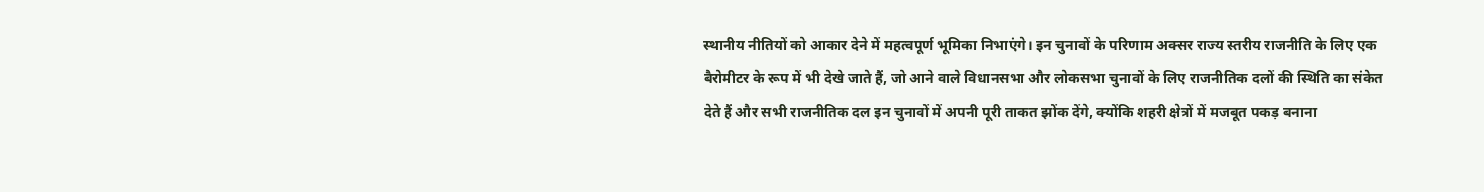स्थानीय नीतियों को आकार देने में महत्वपूर्ण भूमिका निभाएंगे। इन चुनावों के परिणाम अक्सर राज्य स्तरीय राजनीति के लिए एक बैरोमीटर के रूप में भी देखे जाते हैं, जो आने वाले विधानसभा और लोकसभा चुनावों के लिए राजनीतिक दलों की स्थिति का संकेत देते हैं और सभी राजनीतिक दल इन चुनावों में अपनी पूरी ताकत झोंक देंगे, क्योंकि शहरी क्षेत्रों में मजबूत पकड़ बनाना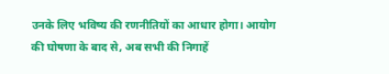उनके लिए भविष्य की रणनीतियों का आधार होगा। आयोग की घोषणा के बाद से, अब सभी की निगाहें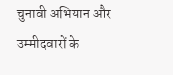चुनावी अभियान और उम्मीदवारों के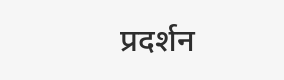प्रदर्शन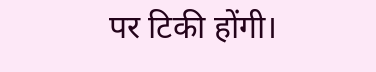पर टिकी होंगी।